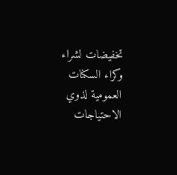تخفيضات لشراء وكراء السكنات العمومية لذوي الاحتياجات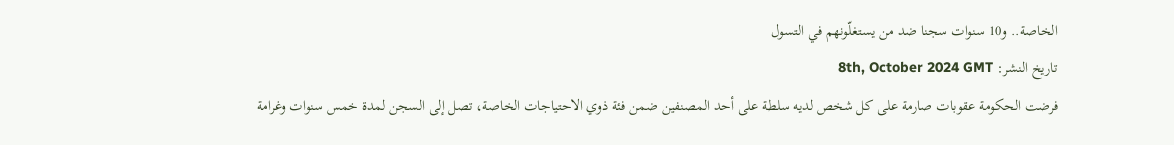الخاصة.. و10 سنوات سجنا ضد من يستغلّونهم في التسول
تاريخ النشر: 8th, October 2024 GMT
فرضت الحكومة عقوبات صارمة على كل شخص لديه سلطة على أحد المصنفين ضمن فئة ذوي الاحتياجات الخاصة، تصل إلى السجن لمدة خمس سنوات وغرامة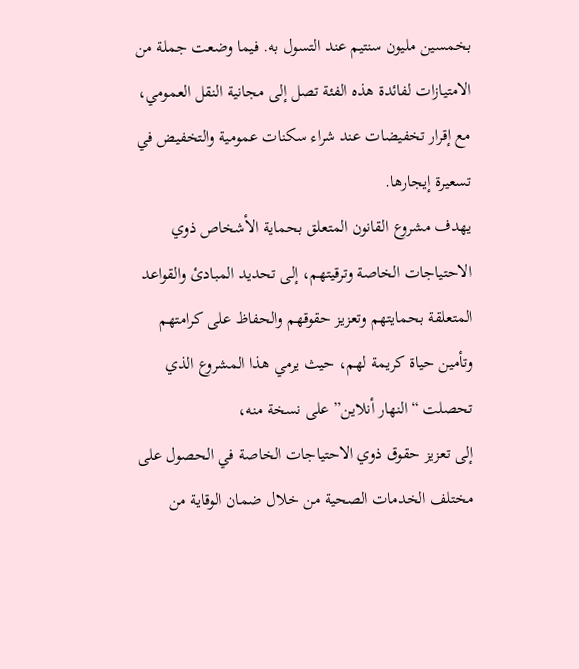بخمسين مليون سنتيم عند التسول به. فيما وضعت جملة من الامتيازات لفائدة هذه الفئة تصل إلى مجانية النقل العمومي، مع إقرار تخفيضات عند شراء سكنات عمومية والتخفيض في تسعيرة إيجارها.
يهدف مشروع القانون المتعلق بحماية الأشخاص ذوي الاحتياجات الخاصة وترقيتهم، إلى تحديد المبادئ والقواعد المتعلقة بحمايتهم وتعزيز حقوقهم والحفاظ على كرامتهم وتأمين حياة كريمة لهم، حيث يرمي هذا المشروع الذي تحصلت “النهار أنلاين” على نسخة منه،
إلى تعزيز حقوق ذوي الاحتياجات الخاصة في الحصول على مختلف الخدمات الصحية من خلال ضمان الوقاية من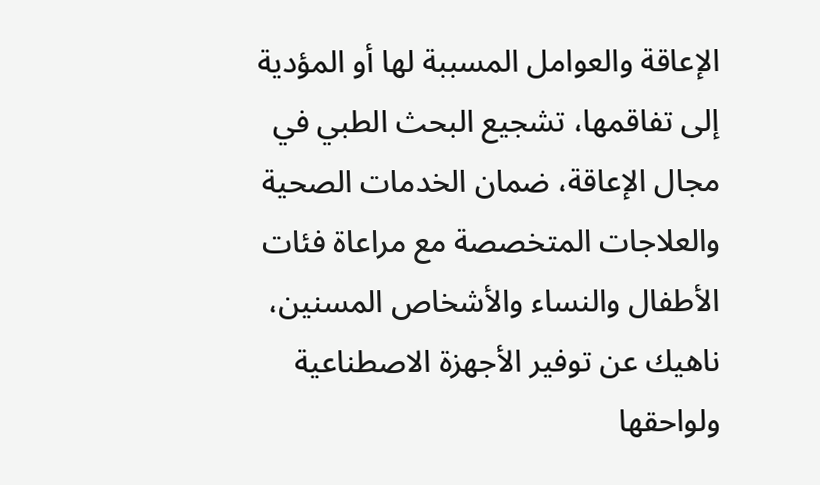الإعاقة والعوامل المسببة لها أو المؤدية إلى تفاقمها، تشجيع البحث الطبي في مجال الإعاقة، ضمان الخدمات الصحية والعلاجات المتخصصة مع مراعاة فئات الأطفال والنساء والأشخاص المسنين، ناهيك عن توفير الأجهزة الاصطناعية ولواحقها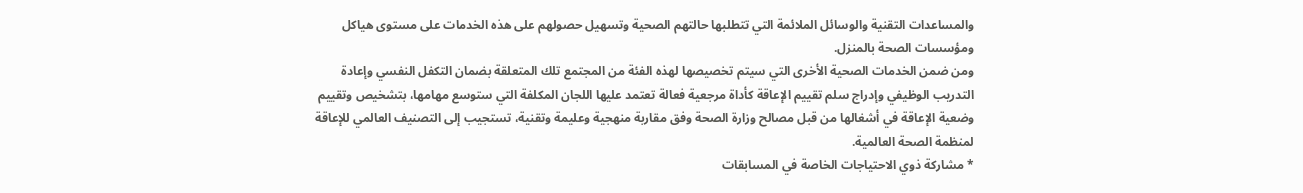والمساعدات التقنية والوسائل الملائمة التي تتطلبها حالتهم الصحية وتسهيل حصولهم على هذه الخدمات على مستوى هياكل ومؤسسات الصحة بالمنزل.
ومن ضمن الخدمات الصحية الأخرى التي سيتم تخصيصها لهذه الفئة من المجتمع تلك المتعلقة بضمان التكفل النفسي وإعادة التدريب الوظيفي وإدراج سلم تقييم الإعاقة كأداة مرجعية فعالة تعتمد عليها اللجان المكلفة التي ستوسع مهامها، بتشخيص وتقييم وضعية الإعاقة في أشغالها من قبل مصالح وزارة الصحة وفق مقاربة منهجية وعليمة وتقنية، تستجيب إلى التصنيف العالمي للإعاقة لمنظمة الصحة العالمية.
* مشاركة ذوي الاحتياجات الخاصة في المسابقات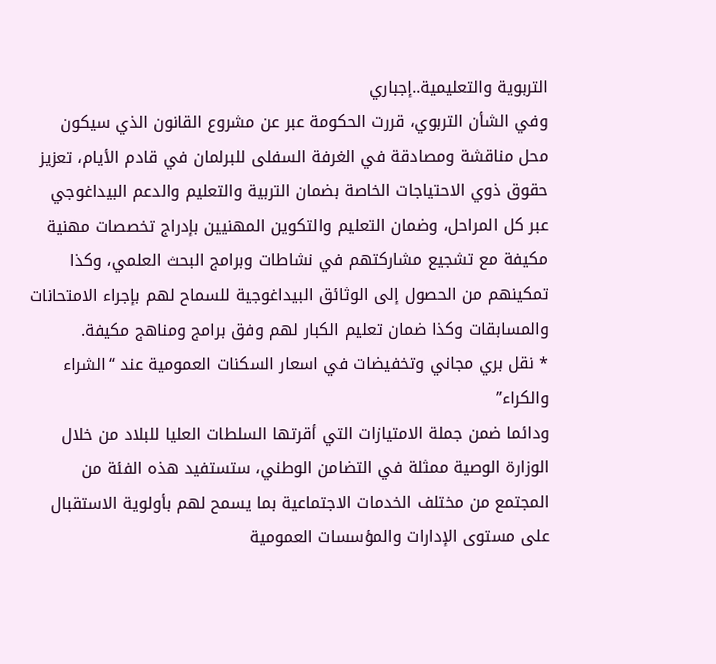التربوية والتعليمية..إجباري
وفي الشأن التربوي، قررت الحكومة عبر عن مشروع القانون الذي سيكون محل مناقشة ومصادقة في الغرفة السفلى للبرلمان في قادم الأيام، تعزيز حقوق ذوي الاحتياجات الخاصة بضمان التربية والتعليم والدعم البيداغوجي عبر كل المراحل، وضمان التعليم والتكوين المهنيين بإدراج تخصصات مهنية مكيفة مع تشجيع مشاركتهم في نشاطات وبرامج البحث العلمي، وكذا تمكينهم من الحصول إلى الوثائق البيداغوجية للسماح لهم بإجراء الامتحانات والمسابقات وكذا ضمان تعليم الكبار لهم وفق برامج ومناهج مكيفة.
* نقل بري مجاني وتخفيضات في اسعار السكنات العمومية عند “الشراء والكراء”
ودائما ضمن جملة الامتيازات التي أقرتها السلطات العليا للبلاد من خلال الوزارة الوصية ممثلة في التضامن الوطني، ستستفيد هذه الفئة من المجتمع من مختلف الخدمات الاجتماعية بما يسمح لهم بأولوية الاستقبال على مستوى الإدارات والمؤسسات العمومية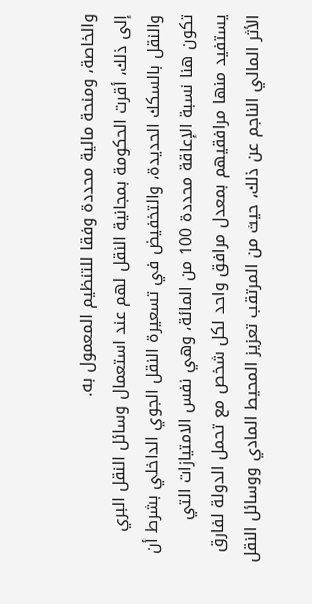والخاصة، ومنحة مالية محددة وفقا للتنظيم المعمول به.
إلى ذلك، أقرت الحكومة بمجانية النقل لهم عند استعمال وسائل النقل البري والنقل بالسكك الحديدة، والتخفيض في تسعيرة النقل الجوي الداخلي بشرط أن تكون هنا نسبة الإعاقة محددة 100 من المائة، وهي نفس الامتيازات التي يستفيد منها مرافقيهم بمعدل مرافق واحد لكل شخص مع تحمل الدولة لفارق الأثر المالي الناجم عن ذلك، حيث من المرتقب تعزيز المحيط المادي ووسائل النقل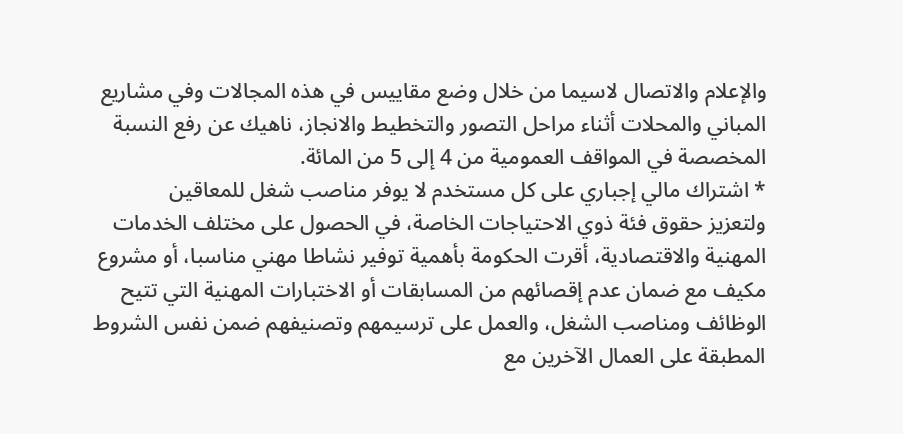والإعلام والاتصال لاسيما من خلال وضع مقاييس في هذه المجالات وفي مشاريع المباني والمحلات أثناء مراحل التصور والتخطيط والانجاز، ناهيك عن رفع النسبة المخصصة في المواقف العمومية من 4 إلى 5 من المائة.
* اشتراك مالي إجباري على كل مستخدم لا يوفر مناصب شغل للمعاقين
ولتعزيز حقوق فئة ذوي الاحتياجات الخاصة، في الحصول على مختلف الخدمات المهنية والاقتصادية، أقرت الحكومة بأهمية توفير نشاطا مهني مناسبا، أو مشروع مكيف مع ضمان عدم إقصائهم من المسابقات أو الاختبارات المهنية التي تتيح الوظائف ومناصب الشغل، والعمل على ترسيمهم وتصنيفهم ضمن نفس الشروط المطبقة على العمال الآخرين مع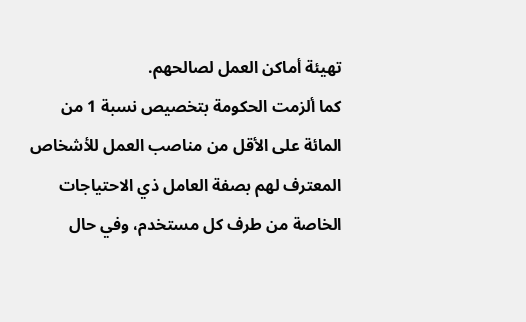تهيئة أماكن العمل لصالحهم.
كما ألزمت الحكومة بتخصيص نسبة 1 من المائة على الأقل من مناصب العمل للأشخاص المعترف لهم بصفة العامل ذي الاحتياجات الخاصة من طرف كل مستخدم، وفي حال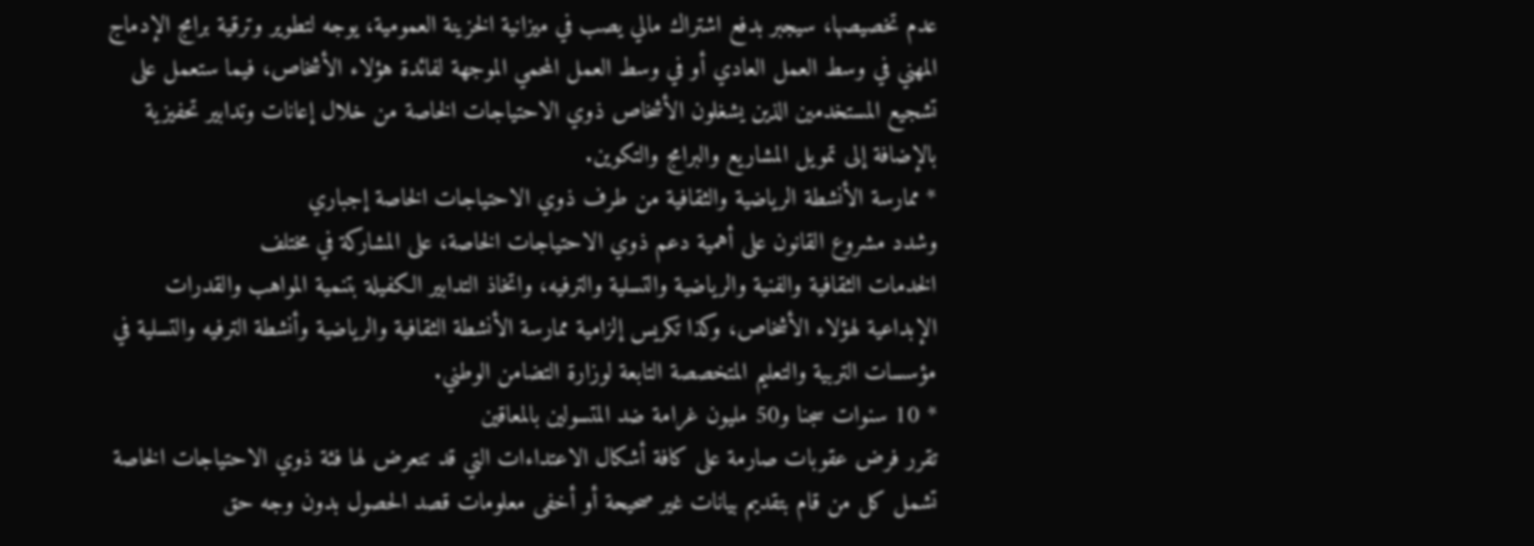عدم تخصيصها، سيجبر بدفع اشتراك مالي يصب في ميزانية الخزينة العمومية، يوجه لتطوير وترقية برامج الإدماج المهني في وسط العمل العادي أو في وسط العمل المحمي الموجهة لفائدة هؤلاء الأشخاص، فيما ستعمل على تشجيع المستخدمين الذين يشغلون الأشخاص ذوي الاحتياجات الخاصة من خلال إعانات وتدابير تحفيزية بالإضافة إلى تمويل المشاريع والبرامج والتكوين.
* ممارسة الأنشطة الرياضية والثقافية من طرف ذوي الاحتياجات الخاصة إجباري
وشدد مشروع القانون على أهمية دعم ذوي الاحتياجات الخاصة، على المشاركة في مختلف
الخدمات الثقافية والفنية والرياضية والتسلية والترفيه، واتخاذ التدابير الكفيلة بتنمية المواهب والقدرات الإبداعية لهؤلاء الأشخاص، وكذا تكريس إلزامية ممارسة الأنشطة الثقافية والرياضية وأنشطة الترفيه والتسلية في مؤسسات التربية والتعليم المتخصصة التابعة لوزارة التضامن الوطني.
* 10 سنوات سجنا و50 مليون غرامة ضد المتسولين بالمعاقين
تقرر فرض عقوبات صارمة على كافة أشكال الاعتداءات التي قد تتعرض لها فئة ذوي الاحتياجات الخاصة تشمل كل من قام بتقديم بيانات غير صحيحة أو أخفى معلومات قصد الحصول بدون وجه حق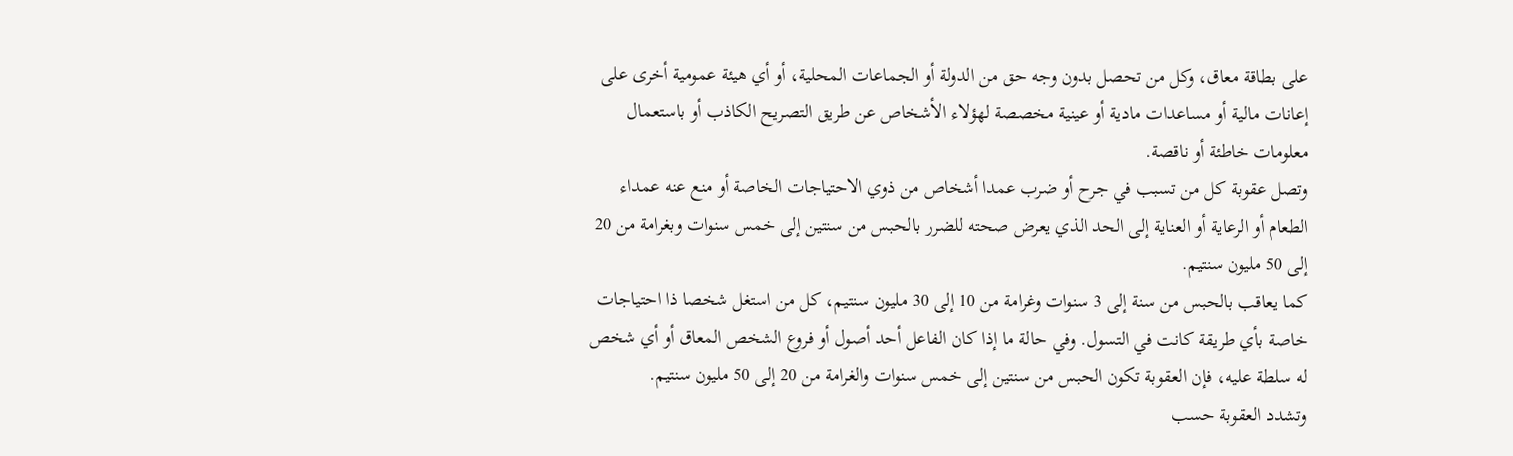على بطاقة معاق، وكل من تحصل بدون وجه حق من الدولة أو الجماعات المحلية، أو أي هيئة عمومية أخرى على إعانات مالية أو مساعدات مادية أو عينية مخصصة لهؤلاء الأشخاص عن طريق التصريح الكاذب أو باستعمال معلومات خاطئة أو ناقصة.
وتصل عقوبة كل من تسبب في جرح أو ضرب عمدا أشخاص من ذوي الاحتياجات الخاصة أو منع عنه عمداء الطعام أو الرعاية أو العناية إلى الحد الذي يعرض صحته للضرر بالحبس من سنتين إلى خمس سنوات وبغرامة من 20 إلى 50 مليون سنتيم.
كما يعاقب بالحبس من سنة إلى 3 سنوات وغرامة من 10 إلى 30 مليون سنتيم، كل من استغل شخصا ذا احتياجات خاصة بأي طريقة كانت في التسول. وفي حالة ما إذا كان الفاعل أحد أصول أو فروع الشخص المعاق أو أي شخص له سلطة عليه، فإن العقوبة تكون الحبس من سنتين إلى خمس سنوات والغرامة من 20 إلى 50 مليون سنتيم.
وتشدد العقوبة حسب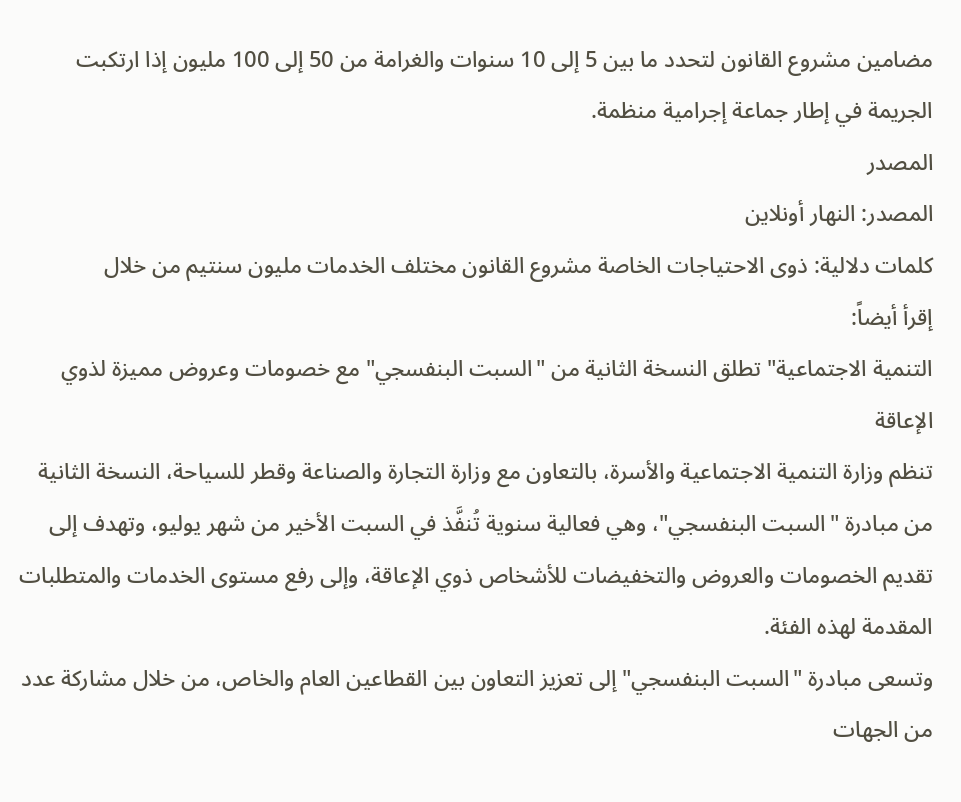مضامين مشروع القانون لتحدد ما بين 5 إلى 10 سنوات والغرامة من 50 إلى 100 مليون إذا ارتكبت الجريمة في إطار جماعة إجرامية منظمة.
المصدر
المصدر: النهار أونلاين
كلمات دلالية: ذوی الاحتیاجات الخاصة مشروع القانون مختلف الخدمات ملیون سنتیم من خلال
إقرأ أيضاً:
التنمية الاجتماعية" تطلق النسخة الثانية من "السبت البنفسجي" مع خصومات وعروض مميزة لذوي الإعاقة
تنظم وزارة التنمية الاجتماعية والأسرة، بالتعاون مع وزارة التجارة والصناعة وقطر للسياحة، النسخة الثانية من مبادرة "السبت البنفسجي"، وهي فعالية سنوية تُنفَّذ في السبت الأخير من شهر يوليو، وتهدف إلى تقديم الخصومات والعروض والتخفيضات للأشخاص ذوي الإعاقة، وإلى رفع مستوى الخدمات والمتطلبات المقدمة لهذه الفئة.
وتسعى مبادرة "السبت البنفسجي" إلى تعزيز التعاون بين القطاعين العام والخاص، من خلال مشاركة عدد من الجهات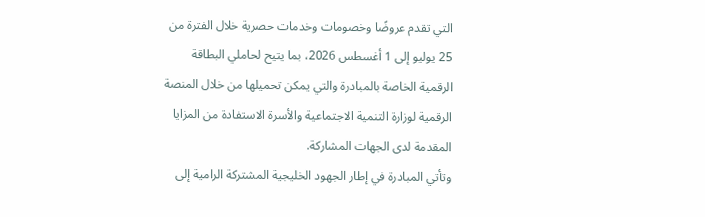التي تقدم عروضًا وخصومات وخدمات حصرية خلال الفترة من 25 يوليو إلى 1 أغسطس 2026، بما يتيح لحاملي البطاقة الرقمية الخاصة بالمبادرة والتي يمكن تحميلها من خلال المنصة الرقمية لوزارة التنمية الاجتماعية والأسرة الاستفادة من المزايا المقدمة لدى الجهات المشاركة.
وتأتي المبادرة في إطار الجهود الخليجية المشتركة الرامية إلى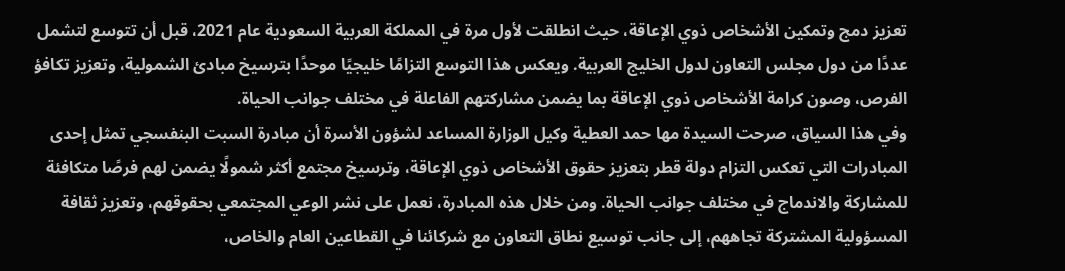تعزيز دمج وتمكين الأشخاص ذوي الإعاقة، حيث انطلقت لأول مرة في المملكة العربية السعودية عام 2021، قبل أن تتوسع لتشمل عددًا من دول مجلس التعاون لدول الخليج العربية. ويعكس هذا التوسع التزامًا خليجيًا موحدًا بترسيخ مبادئ الشمولية، وتعزيز تكافؤ الفرص، وصون كرامة الأشخاص ذوي الإعاقة بما يضمن مشاركتهم الفاعلة في مختلف جوانب الحياة.
وفي هذا السياق، صرحت السيدة مها حمد العطية وكيل الوزارة المساعد لشؤون الأسرة أن مبادرة السبت البنفسجي تمثل إحدى المبادرات التي تعكس التزام دولة قطر بتعزيز حقوق الأشخاص ذوي الإعاقة، وترسيخ مجتمع أكثر شمولًا يضمن لهم فرصًا متكافئة للمشاركة والاندماج في مختلف جوانب الحياة. ومن خلال هذه المبادرة، نعمل على نشر الوعي المجتمعي بحقوقهم، وتعزيز ثقافة المسؤولية المشتركة تجاههم، إلى جانب توسيع نطاق التعاون مع شركائنا في القطاعين العام والخاص،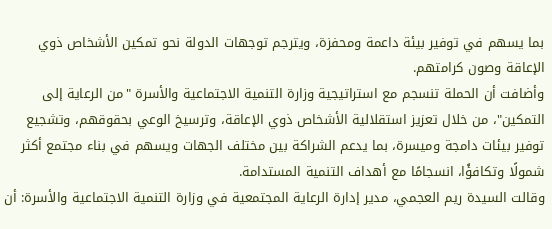بما يسهم في توفير بيئة داعمة ومحفزة، ويترجم توجهات الدولة نحو تمكين الأشخاص ذوي الإعاقة وصون كرامتهم.
وأضافت أن الحملة تنسجم مع استراتيجية وزارة التنمية الاجتماعية والأسرة "من الرعاية إلى التمكين"، من خلال تعزيز استقلالية الأشخاص ذوي الإعاقة، وترسيخ الوعي بحقوقهم، وتشجيع توفير بيئات دامجة وميسرة، بما يدعم الشراكة بين مختلف الجهات ويسهم في بناء مجتمع أكثر شمولًا وتكافؤًا، انسجامًا مع أهداف التنمية المستدامة.
وقالت السيدة ريم العجمي، مدير إدارة الرعاية المجتمعية في وزارة التنمية الاجتماعية والأسرة: أن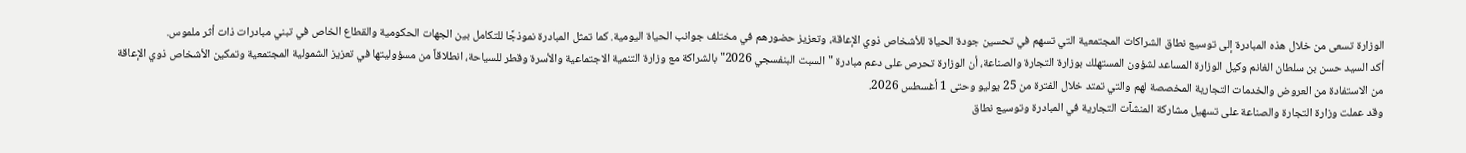الوزارة تسعى من خلال هذه المبادرة إلى توسيع نطاق الشراكات المجتمعية التي تسهم في تحسين جودة الحياة للأشخاص ذوي الإعاقة، وتعزيز حضورهم في مختلف جوانب الحياة اليومية. كما تمثل المبادرة نموذجًا للتكامل بين الجهات الحكومية والقطاع الخاص في تبني مبادرات ذات أثر ملموس.
أكد السيد حسن بن سلطان الغانم وكيل الوزارة المساعد لشؤون المستهلك بوزارة التجارة والصناعة، أن الوزارة تحرص على دعم مبادرة "السبت البنفسجي 2026" بالشراكة مع وزارة التنمية الاجتماعية والأسرة وقطر للسياحة، انطلاقاً من مسؤوليتها في تعزيز الشمولية المجتمعية وتمكين الأشخاص ذوي الإعاقة من الاستفادة من العروض والخدمات التجارية المخصصة لهم والتي تمتد خلال الفترة من 25 يوليو وحتى 1 أغسطس 2026.
وقد عملت وزارة التجارة والصناعة على تسهيل مشاركة المنشآت التجارية في المبادرة وتوسيع نطاق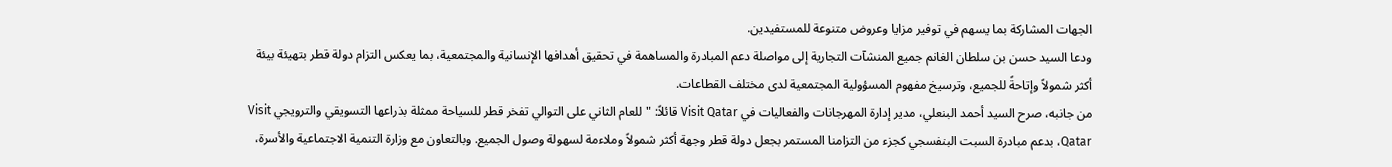الجهات المشاركة بما يسهم في توفير مزايا وعروض متنوعة للمستفيدين.
ودعا السيد حسن بن سلطان الغانم جميع المنشآت التجارية إلى مواصلة دعم المبادرة والمساهمة في تحقيق أهدافها الإنسانية والمجتمعية، بما يعكس التزام دولة قطر بتهيئة بيئة أكثر شمولاً وإتاحةً للجميع، وترسيخ مفهوم المسؤولية المجتمعية لدى مختلف القطاعات.
من جانبه، صرح السيد أحمد البنعلي، مدير إدارة المهرجانات والفعاليات في Visit Qatar قائلاً: "للعام الثاني على التوالي تفخر قطر للسياحة ممثلة بذراعها التسويقي والترويجي Visit Qatar، بدعم مبادرة السبت البنفسجي كجزء من التزامنا المستمر بجعل دولة قطر وجهة أكثر شمولاً وملاءمة لسهولة وصول الجميع. وبالتعاون مع وزارة التنمية الاجتماعية والأسرة،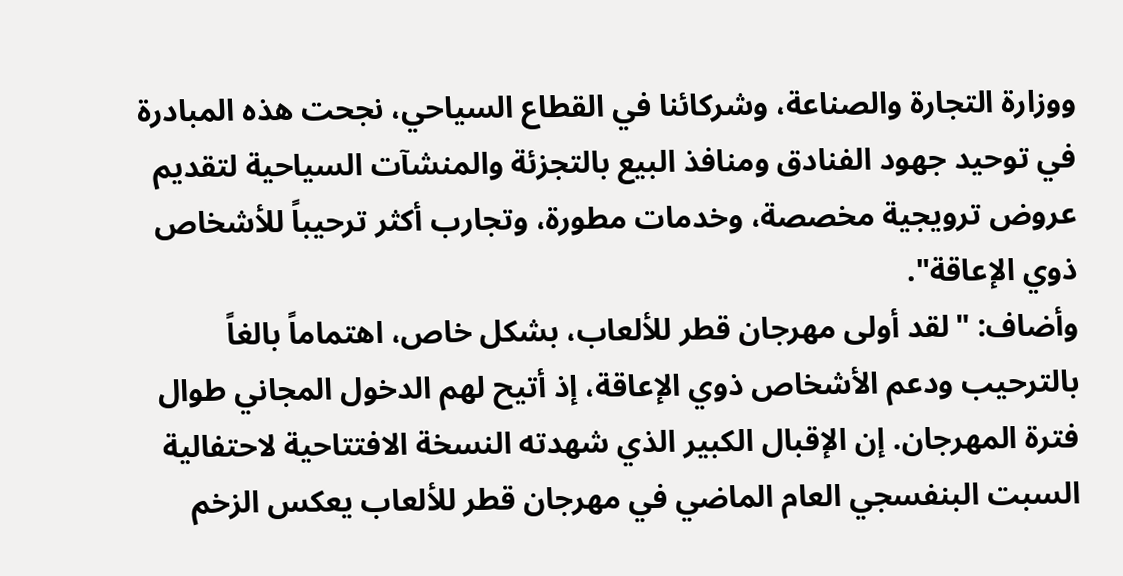ووزارة التجارة والصناعة، وشركائنا في القطاع السياحي، نجحت هذه المبادرة في توحيد جهود الفنادق ومنافذ البيع بالتجزئة والمنشآت السياحية لتقديم عروض ترويجية مخصصة، وخدمات مطورة، وتجارب أكثر ترحيباً للأشخاص ذوي الإعاقة".
وأضاف: "لقد أولى مهرجان قطر للألعاب، بشكل خاص، اهتماماً بالغاً بالترحيب ودعم الأشخاص ذوي الإعاقة، إذ أتيح لهم الدخول المجاني طوال فترة المهرجان. إن الإقبال الكبير الذي شهدته النسخة الافتتاحية لاحتفالية السبت البنفسجي العام الماضي في مهرجان قطر للألعاب يعكس الزخم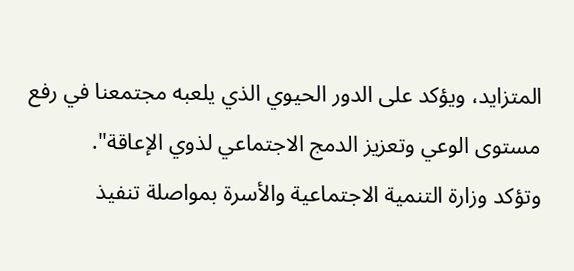المتزايد، ويؤكد على الدور الحيوي الذي يلعبه مجتمعنا في رفع مستوى الوعي وتعزيز الدمج الاجتماعي لذوي الإعاقة".
وتؤكد وزارة التنمية الاجتماعية والأسرة بمواصلة تنفيذ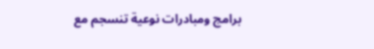برامج ومبادرات نوعية تنسجم مع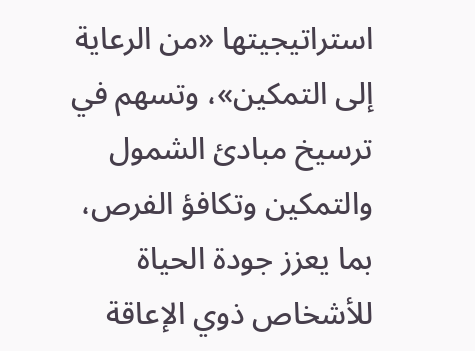استراتيجيتها «من الرعاية إلى التمكين»، وتسهم في ترسيخ مبادئ الشمول والتمكين وتكافؤ الفرص، بما يعزز جودة الحياة للأشخاص ذوي الإعاقة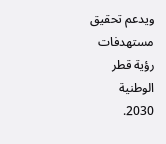ويدعم تحقيق مستهدفات رؤية قطر الوطنية 2030.